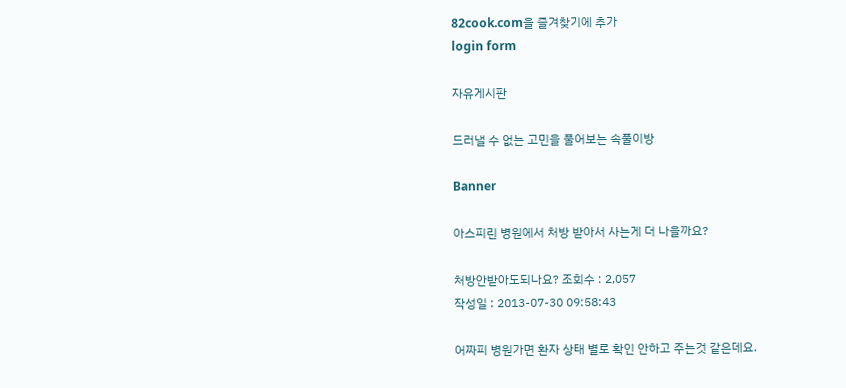82cook.com을 즐겨찾기에 추가
login form

자유게시판

드러낼 수 없는 고민을 풀어보는 속풀이방

Banner

아스피린 병원에서 처방 받아서 사는게 더 나을까요?

처방안받아도되나요? 조회수 : 2,057
작성일 : 2013-07-30 09:58:43

어짜피 병원가면 환자 상태 별로 확인 안하고 주는것 같은데요.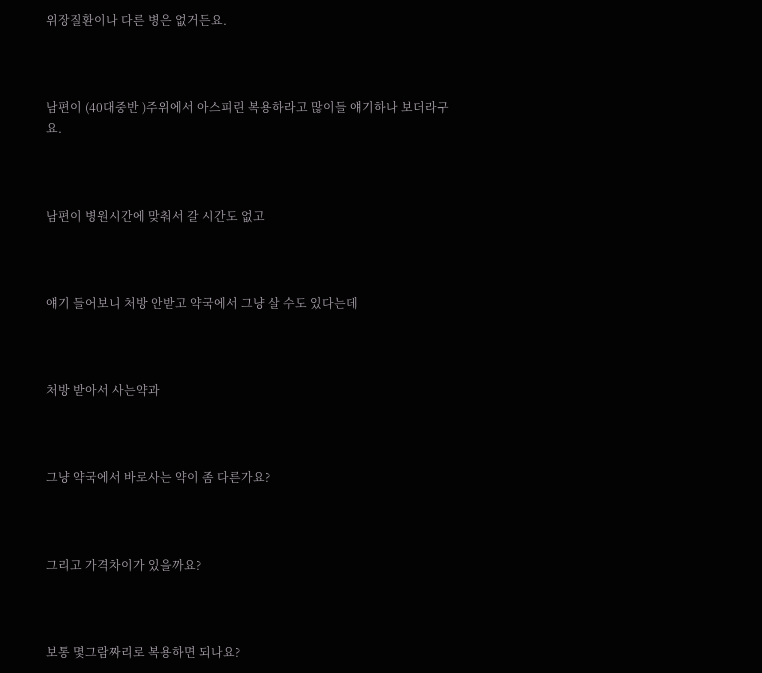위장질환이나 다른 병은 없거든요.



남편이 (40대중반 )주위에서 아스피린 복용하라고 많이들 얘기하나 보더라구요.



남편이 병원시간에 맞춰서 갈 시간도 없고



얘기 들어보니 처방 안받고 약국에서 그냥 살 수도 있다는데



처방 받아서 사는약과



그냥 약국에서 바로사는 약이 좀 다른가요?



그리고 가격차이가 있을까요?



보통 몇그람짜리로 복용하면 되나요?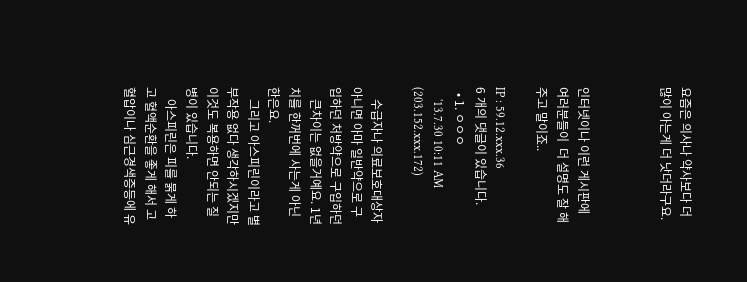요즘은 의사나 약사보다 더 많이 아는게 더 낫더라구요.



인터넷이나 이런 게시판에 여러분들이  더 설명도 잘 해주고 말이죠..

IP : 59.12.xxx.36
6 개의 댓글이 있습니다.
  • 1. ㅇㅇㅇ
    '13.7.30 10:11 AM (203.152.xxx.172)

    수급자나 의료보호대상자 아니면 아마 일반약으로 구입하던 처방약으로 구입하던
    큰차이는 없을거예요. 1년치를 한꺼번에 사는게 아닌한은요.
    그리고 아스피린이라고 별 부작용 없다 생각하시겠지만 이것도 복용하면 안되는 질병이 있습니다.
    아스피린은 피를 묽게 하고 혈액순환을 좋게 해서 고혈압이나 심근경색증등에 유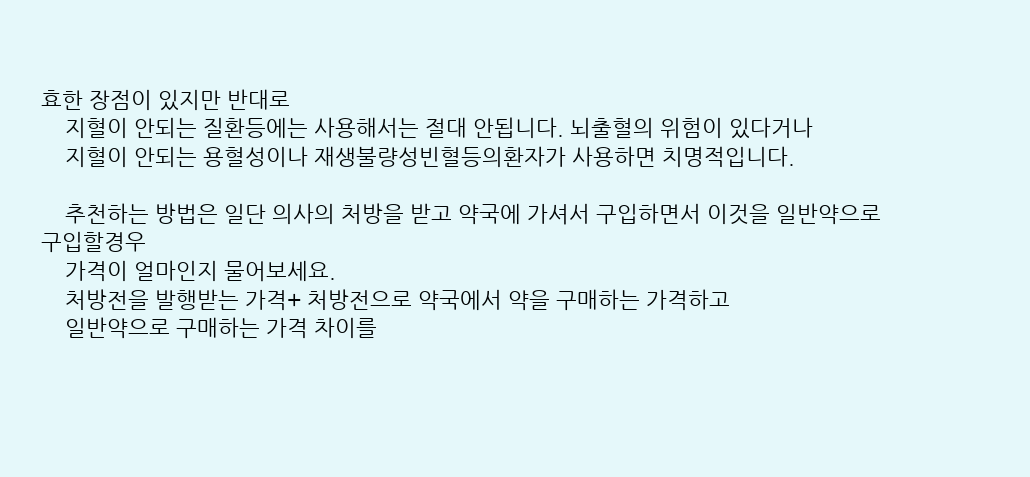효한 장점이 있지만 반대로
    지혈이 안되는 질환등에는 사용해서는 절대 안됩니다. 뇌출혈의 위험이 있다거나
    지혈이 안되는 용혈성이나 재생불량성빈혈등의환자가 사용하면 치명적입니다.

    추천하는 방법은 일단 의사의 처방을 받고 약국에 가셔서 구입하면서 이것을 일반약으로 구입할경우
    가격이 얼마인지 물어보세요.
    처방전을 발행받는 가격+ 처방전으로 약국에서 약을 구매하는 가격하고
    일반약으로 구매하는 가격 차이를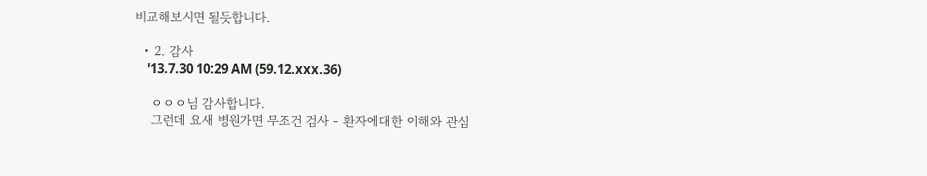비교해보시면 될듯합니다.

  • 2. 감사
    '13.7.30 10:29 AM (59.12.xxx.36)

    ㅇㅇㅇ님 감사합니다.
    그런데 요새 병원가면 무조건 검사 - 환자에대한 이해와 관심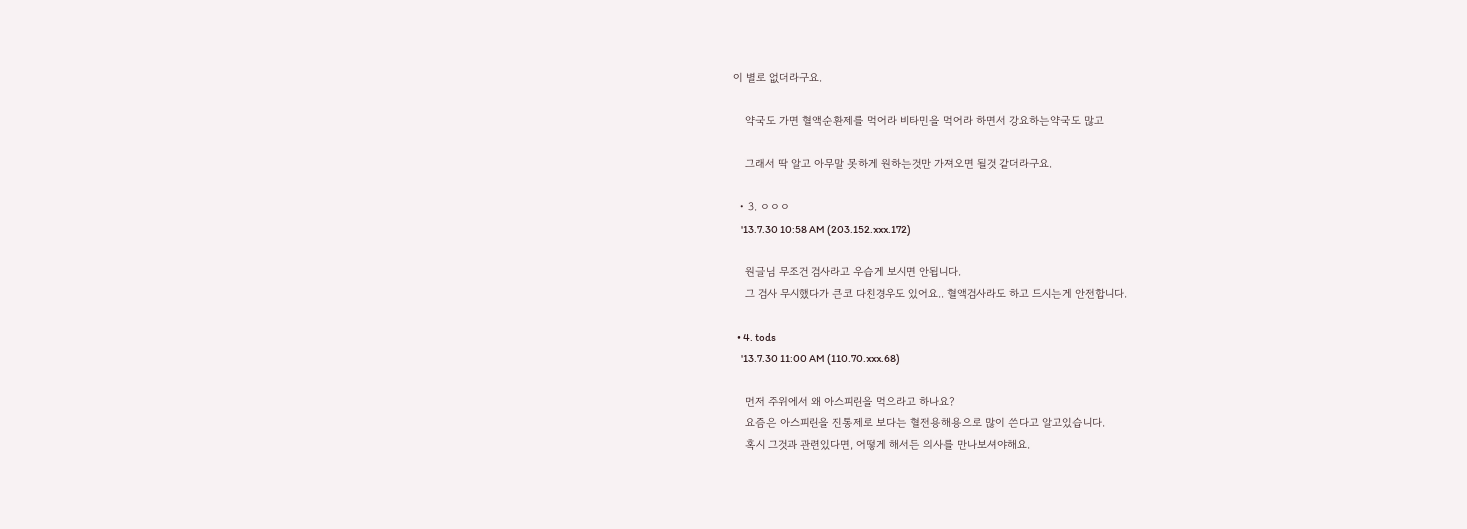이 별로 없더라구요.

    약국도 가면 혈액순환제를 먹어라 비타민을 먹어라 하면서 강요하는약국도 많고

    그래서 딱 알고 아무말 못하게 원하는것만 가져오면 될것 같더라구요.

  • 3. ㅇㅇㅇ
    '13.7.30 10:58 AM (203.152.xxx.172)

    원글님 무조건 검사라고 우습게 보시면 안됩니다.
    그 검사 무시했다가 큰코 다친경우도 있어요.. 혈액검사라도 하고 드시는게 안전합니다.

  • 4. tods
    '13.7.30 11:00 AM (110.70.xxx.68)

    먼저 주위에서 왜 아스피린을 먹으라고 하나요?
    요즘은 아스피린을 진통제로 보다는 혈전용해용으로 많이 쓴다고 알고있습니다.
    혹시 그것과 관련있다면, 어떻게 해서든 의사를 만나보셔야해요.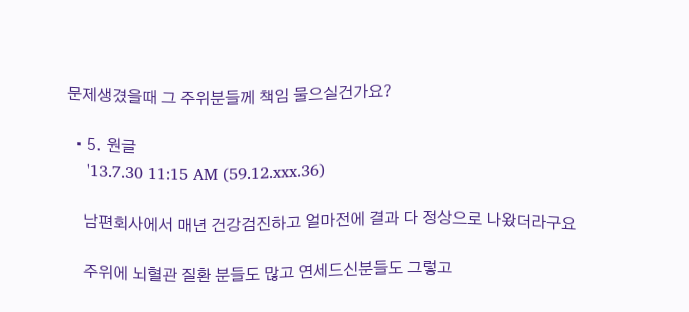문제생겼을때 그 주위분들께 책임 물으실건가요?

  • 5. 원글
    '13.7.30 11:15 AM (59.12.xxx.36)

    남편회사에서 매년 건강검진하고 얼마전에 결과 다 정상으로 나왔더라구요

    주위에 뇌혈관 질환 분들도 많고 연세드신분들도 그렇고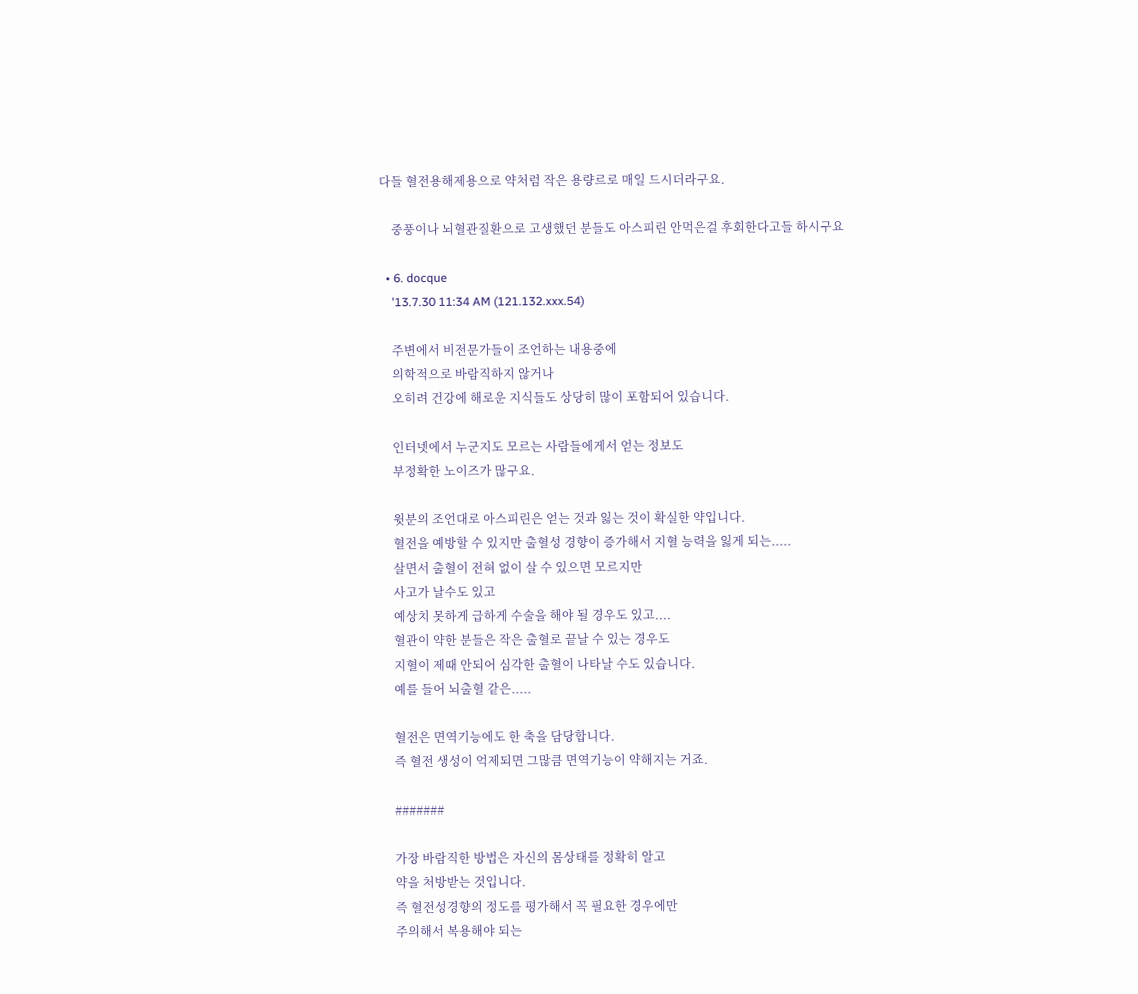다들 혈전용해제용으로 약처럼 작은 용량르로 매일 드시더라구요.

    중풍이나 뇌혈관질환으로 고생했던 분들도 아스피린 안먹은걸 후회한다고들 하시구요

  • 6. docque
    '13.7.30 11:34 AM (121.132.xxx.54)

    주변에서 비전문가들이 조언하는 내용중에
    의학적으로 바람직하지 않거나
    오히려 건강에 해로운 지식들도 상당히 많이 포함되어 있습니다.

    인터넷에서 누군지도 모르는 사람들에게서 얻는 정보도
    부정확한 노이즈가 많구요.

    윗분의 조언대로 아스피린은 얻는 것과 잃는 것이 확실한 약입니다.
    혈전을 예방할 수 있지만 출혈성 경향이 증가해서 지혈 능력을 잃게 되는.....
    살면서 출혈이 전혀 없이 살 수 있으면 모르지만
    사고가 날수도 있고
    예상치 못하게 급하게 수술을 해야 될 경우도 있고....
    혈관이 약한 분들은 작은 출혈로 끝날 수 있는 경우도
    지혈이 제때 안되어 심각한 출혈이 나타날 수도 있습니다.
    예를 들어 뇌출혈 같은.....

    혈전은 면역기능에도 한 축을 담당합니다.
    즉 혈전 생성이 억제되면 그많큼 면역기능이 약해지는 거죠.

    #######

    가장 바람직한 방법은 자신의 몸상태를 정확히 알고
    약을 처방받는 것입니다.
    즉 혈전성경향의 정도를 평가해서 꼭 필요한 경우에만
    주의해서 복용해야 되는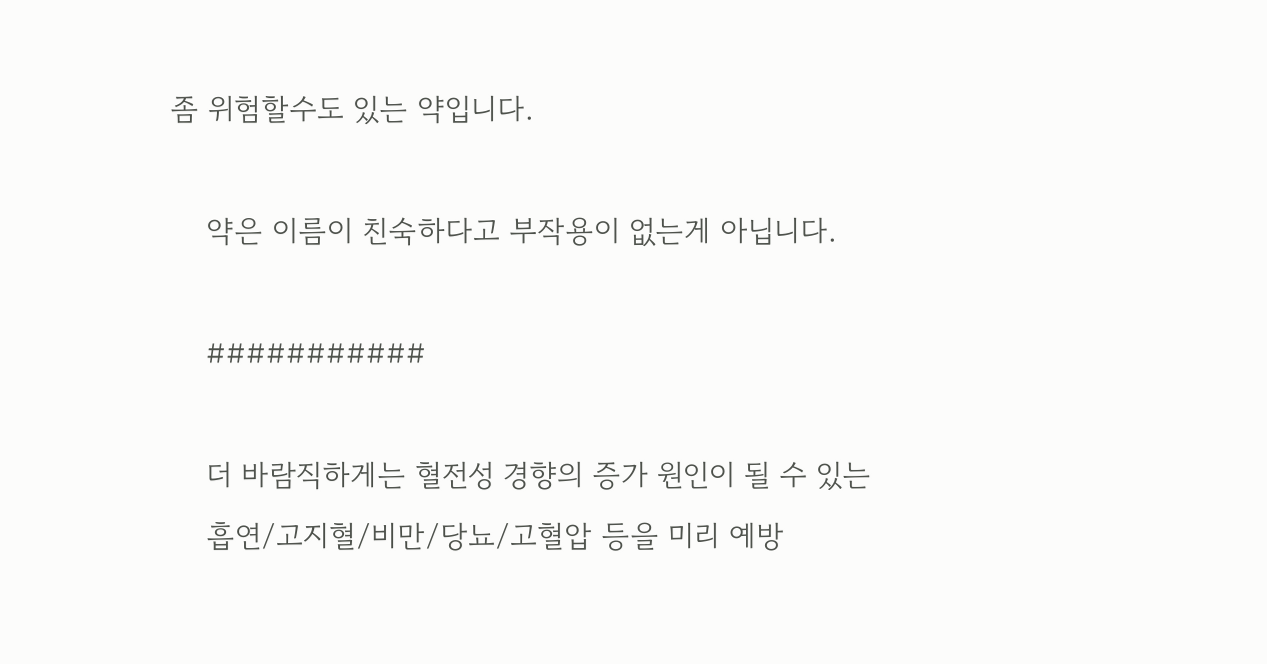좀 위험할수도 있는 약입니다.

    약은 이름이 친숙하다고 부작용이 없는게 아닙니다.

    ###########

    더 바람직하게는 혈전성 경향의 증가 원인이 될 수 있는
    흡연/고지혈/비만/당뇨/고혈압 등을 미리 예방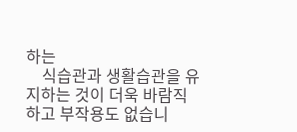하는
    식습관과 생활습관을 유지하는 것이 더욱 바람직하고 부작용도 없습니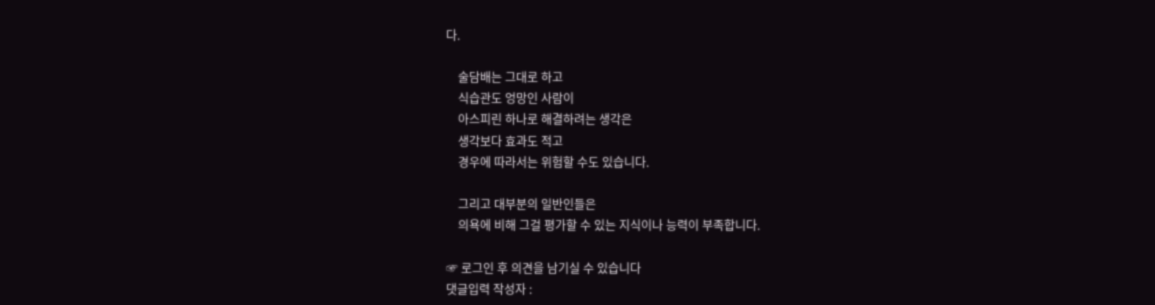다.

    술담배는 그대로 하고
    식습관도 엉망인 사람이
    아스피린 하나로 해결하려는 생각은
    생각보다 효과도 적고
    경우에 따라서는 위험할 수도 있습니다.

    그리고 대부분의 일반인들은
    의욕에 비해 그걸 평가할 수 있는 지식이나 능력이 부족합니다.

☞ 로그인 후 의견을 남기실 수 있습니다
댓글입력 작성자 :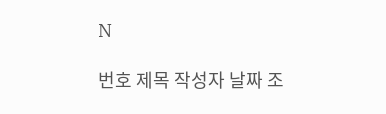N

번호 제목 작성자 날짜 조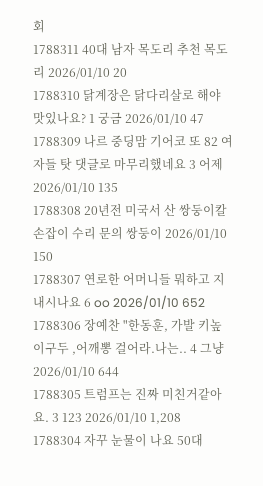회
1788311 40대 남자 목도리 추천 목도리 2026/01/10 20
1788310 닭계장은 닭다리살로 해야 맛있나요? 1 궁금 2026/01/10 47
1788309 나르 중딩맘 기어코 또 82 여자들 탓 댓글로 마무리했네요 3 어제 2026/01/10 135
1788308 20년전 미국서 산 쌍둥이칼 손잡이 수리 문의 쌍둥이 2026/01/10 150
1788307 연로한 어머니들 뭐하고 지내시나요 6 oo 2026/01/10 652
1788306 장예찬 "한동훈, 가발 키높이구두 ,어깨뽕 걸어라.나는.. 4 그냥 2026/01/10 644
1788305 트럼프는 진짜 미친거같아요. 3 123 2026/01/10 1,208
1788304 자꾸 눈물이 나요 50대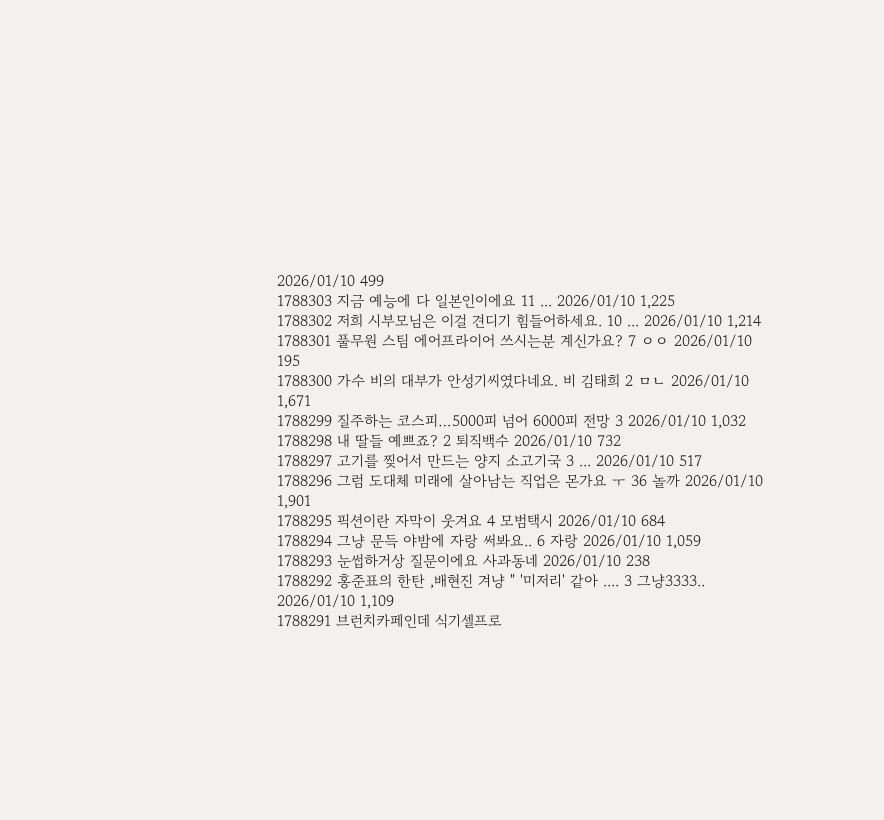2026/01/10 499
1788303 지금 예능에 다 일본인이에요 11 ... 2026/01/10 1,225
1788302 저희 시부모님은 이걸 견디기 힘들어하세요. 10 ... 2026/01/10 1,214
1788301 풀무원 스팀 에어프라이어 쓰시는분 계신가요? 7 ㅇㅇ 2026/01/10 195
1788300 가수 비의 대부가 안성기씨였다네요. 비 김태희 2 ㅁㄴ 2026/01/10 1,671
1788299 질주하는 코스피…5000피 넘어 6000피 전망 3 2026/01/10 1,032
1788298 내 딸들 예쁘죠? 2 퇴직백수 2026/01/10 732
1788297 고기를 찢어서 만드는 양지 소고기국 3 ... 2026/01/10 517
1788296 그럼 도대체 미래에 살아남는 직업은 몬가요 ㅜ 36 놀까 2026/01/10 1,901
1788295 픽션이란 자막이 웃겨요 4 모범택시 2026/01/10 684
1788294 그냥 문득 야밤에 자랑 써봐요.. 6 자랑 2026/01/10 1,059
1788293 눈썹하거상 질문이에요 사과동네 2026/01/10 238
1788292 홍준표의 한탄 ,배현진 겨냥 " '미저리' 같아 .... 3 그냥3333.. 2026/01/10 1,109
1788291 브런치카페인데 식기셀프로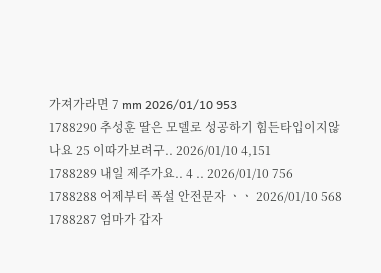가져가라면 7 mm 2026/01/10 953
1788290 추성훈 딸은 모델로 성공하기 힘든타입이지않나요 25 이따가보려구.. 2026/01/10 4,151
1788289 내일 제주가요.. 4 .. 2026/01/10 756
1788288 어제부터 폭설 안전문자 ㆍㆍ 2026/01/10 568
1788287 엄마가 갑자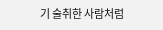기 술취한 사람처럼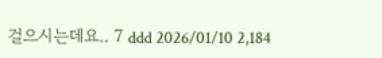걸으시는데요.. 7 ddd 2026/01/10 2,184